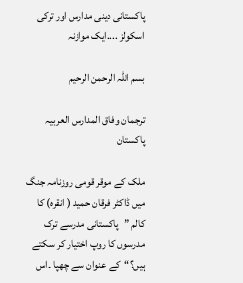پاکستانی دینی مدارس اور ترکی اسکولز ....ایک موازنہ

بسم اللہ الرحمن الرحیم

ترجمان وفاق المدارس العربیہ پاکستان

ملک کے موقر قومی روزنامہ جنگ میں ڈاکٹر فرقان حمید ( انقرہ) کا کالم ”پاکستانی مدرسے ترک مدرسوں کا روپ اختیار کر سکتے ہیں؟“کے عنوان سے چھپا ۔اس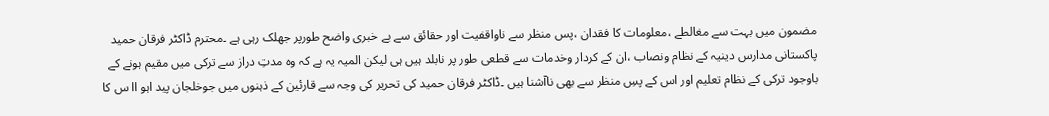مضمون میں بہت سے مغالطے ،معلومات کا فقدان ،پس منظر سے ناواقفیت اور حقائق سے بے خبری واضح طورپر جھلک رہی ہے ۔محترم ڈاکٹر فرقان حمید پاکستانی مدارس دینیہ کے نظام ونصاب ،ان کے کردار وخدمات سے قطعی طور پر نابلد ہیں ہی لیکن المیہ یہ ہے کہ وہ مدتِ دراز سے ترکی میں مقیم ہونے کے باوجود ترکی کے نظام تعلیم اور اس کے پسِ منظر سے بھی ناآشنا ہیں ۔ڈاکٹر فرقان حمید کی تحریر کی وجہ سے قارئین کے ذہنوں میں جوخلجان پید اہو اا س کا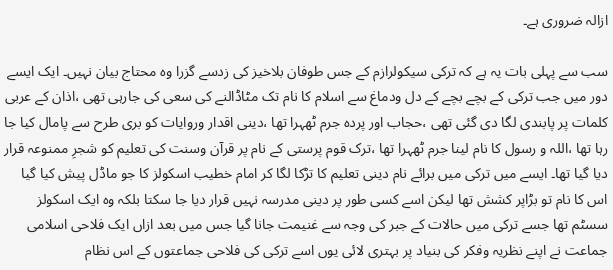ازالہ ضروری ہے۔

سب سے پہلی بات یہ ہے کہ ترکی سیکولرازم کے جس طوفان بلاخیز کی زدسے گزرا وہ محتاج بیان نہیں۔ ایک ایسے دور میں جب ترکی کے بچے بچے کے دل ودماغ سے اسلام کا نام تک مٹاڈالنے کی سعی کی جارہی تھی ،اذان کے عربی کلمات پر پابندی لگا دی گئی تھی ،حجاب اور پردہ جرم ٹھہرا تھا ،دینی اقدار وروایات کو بری طرح سے پامال کیا جا رہا تھا ،اللہ و رسول کا نام لینا جرم ٹھہرا تھا ،ترک قوم پرستی کے نام پر قرآن وسنت کی تعلیم کو شجرِ ممنوعہ قرار دیا گیا تھا۔ ایسے میں ترکی میں برائے نام دینی تعلیم کا تڑکا لگا کر امام خطیب اسکولز کا جو ماڈل پیش کیا گیا اس کا نام تو بڑاپر کشش تھا لیکن اسے کسی طور پر دینی مدرسہ نہیں قرار دیا جا سکتا بلکہ وہ ایک اسکولز سسٹم تھا جسے ترکی میں حالات کے جبر کی وجہ سے غنیمت جانا گیا جس میں بعد ازاں ایک فلاحی اسلامی جماعت نے اپنے نظریہ وفکر کی بنیاد پر بہتری لائی یوں اسے ترکی کی فلاحی جماعتوں کے اس نظام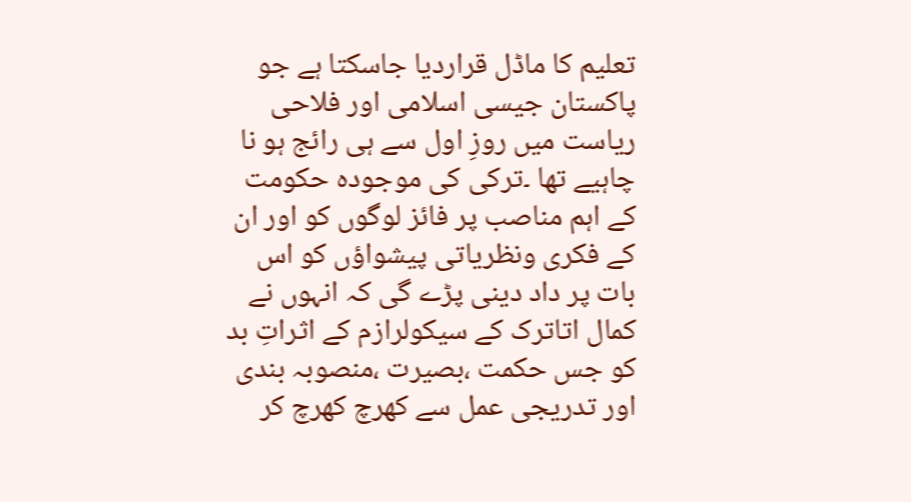تعلیم کا ماڈل قراردیا جاسکتا ہے جو پاکستان جیسی اسلامی اور فلاحی ریاست میں روزِ اول سے ہی رائج ہو نا چاہیے تھا ۔ترکی کی موجودہ حکومت کے اہم مناصب پر فائز لوگوں کو اور ان کے فکری ونظریاتی پیشواؤں کو اس بات پر داد دینی پڑے گی کہ انہوں نے کمال اتاترک کے سیکولرازم کے اثراتِ بد کو جس حکمت ،بصیرت ،منصوبہ بندی اور تدریجی عمل سے کھرچ کھرچ کر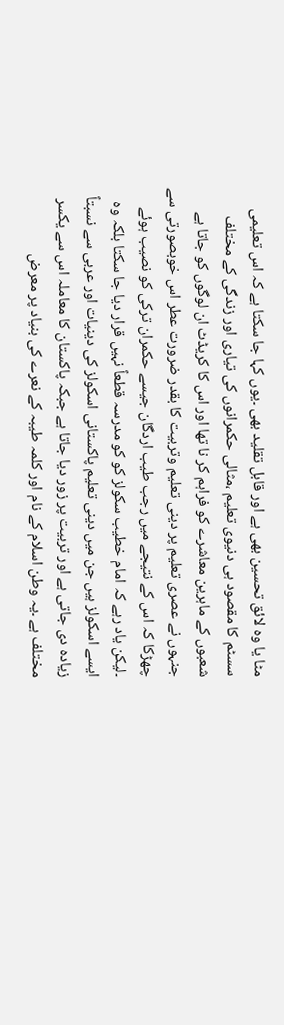مٹا یا وہ لائق تحسین بھی ہے اور قابل تقلید بھی ۔یوں کہا جا سکتا ہے کہ اس تعلیمی سسٹم کا مقصود ہی دنیوی تعلیم ،مثالی حکمرانوں کی تیاری اور زندگی کے مختلف شعبوں کے ماہرین معاشرے کو فراہم کر نا تھا اور اس کا کریڈٹ ان لوگوں کو جاتا ہے جنہوں نے عصری تعلیم پر دینی تعلیم وتربیت کا بقدر ضرورت عطر اس خوبصورتی سے چھڑکا کہ اس کے نتیجے میں رجب طیب اردگان جیسے حکمران ترکی کو نصیب ہوئے ۔لیکن یاد رہے کہ امام خطیب سکولز کو کو مدرسہ قطعاً نہیں قرار دیا جا سکتا بلکہ وہ ایسے اسکولز ہیں جن میں دینی تعلیم پاکستانی اسکولز کی دینیات اور عربی سے نسبتاً زیادہ دی جاتی ہے اور تربیت پر زور دیا جاتا ہے جبکہ پاکستان کا معاملہ اس سے یکسر مختلف ہے ۔یہ وطن اسلام کے نام اور کلمہ طیبہ کے نعرے کی بنیاد پر معرض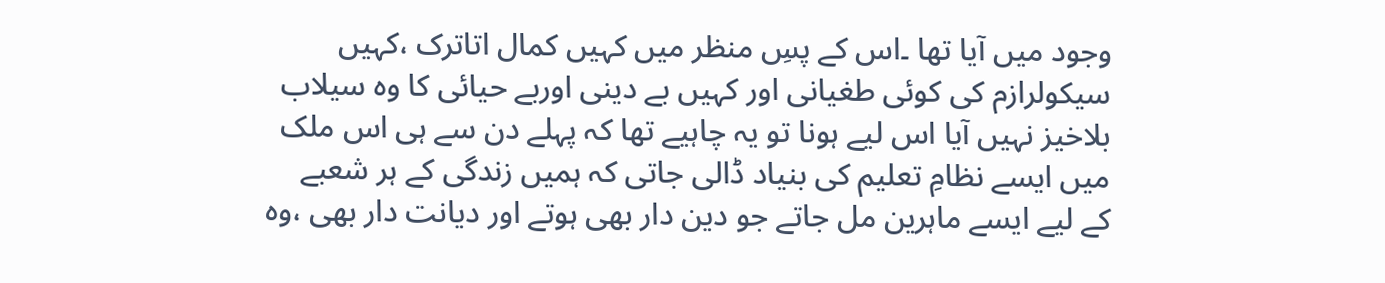وجود میں آیا تھا ۔اس کے پسِ منظر میں کہیں کمال اتاترک ،کہیں سیکولرازم کی کوئی طغیانی اور کہیں بے دینی اوربے حیائی کا وہ سیلاب بلاخیز نہیں آیا اس لیے ہونا تو یہ چاہیے تھا کہ پہلے دن سے ہی اس ملک میں ایسے نظامِ تعلیم کی بنیاد ڈالی جاتی کہ ہمیں زندگی کے ہر شعبے کے لیے ایسے ماہرین مل جاتے جو دین دار بھی ہوتے اور دیانت دار بھی ،وہ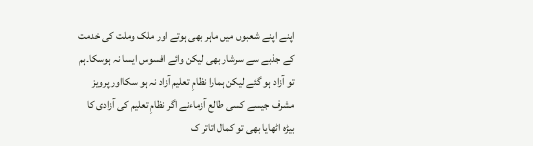اپنے اپنے شعبوں میں ماہر بھی ہوتے اور ملک وملت کی خدمت کے جذبے سے سرشار بھی لیکن وائے افسوس ایسا نہ ہوسکا۔ہم تو آزاد ہو گئے لیکن ہمارا نظامِ تعلیم آزاد نہ ہو سکااور پرویز مشرف جیسے کسی طالع آزماءنے اگر نظامِ تعلیم کی آزادی کا بیڑہ اٹھایا بھی تو کمال اتاتر ک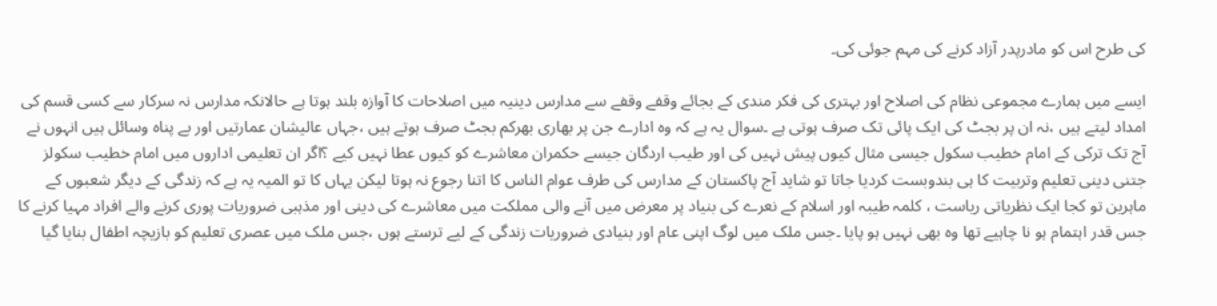کی طرح اس کو مادرپدر آزاد کرنے کی مہم جوئی کی۔

ایسے میں ہمارے مجموعی نظام کی اصلاح اور بہتری کی فکر مندی کے بجائے وقفے وقفے سے مدارس دینیہ میں اصلاحات کا آوازہ بلند ہوتا ہے حالانکہ مدارس نہ سرکار سے کسی قسم کی امداد لیتے ہیں ،نہ ان پر بجٹ کی ایک پائی تک صرف ہوتی ہے ۔سوال یہ ہے کہ وہ ادارے جن پر بھاری بھرکم بجٹ صرف ہوتے ہیں ،جہاں عالیشان عمارتیں اور بے پناہ وسائل ہیں انہوں نے آج تک ترکی کے امام خطیب سکول جیسی مثال کیوں پیش نہیں کی اور طیب اردگان جیسے حکمران معاشرے کو کیوں عطا نہیں کیے ؟اگر ان تعلیمی اداروں میں امام خطیب سکولز جتنی دینی تعلیم وتربیت کا ہی بندوبست کردیا جاتا تو شاید آج پاکستان کے مدارس کی طرف عوام الناس کا اتنا رجوع نہ ہوتا لیکن یہاں کا تو المیہ یہ ہے کہ زندگی کے دیگر شعبوں کے ماہرین تو کجا ایک نظریاتی ریاست ، کلمہ طیبہ اور اسلام کے نعرے کی بنیاد پر معرض میں آنے والی مملکت میں معاشرے کی دینی اور مذہبی ضروریات پوری کرنے والے افراد مہیا کرنے کا جس قدر اہتمام ہو نا چاہیے تھا وہ بھی نہیں ہو پایا ۔جس ملک میں لوگ اپنی عام اور بنیادی ضروریات زندگی کے لیے ترستے ہوں ،جس ملک میں عصری تعلیم کو بازیچہ اطفال بنایا گیا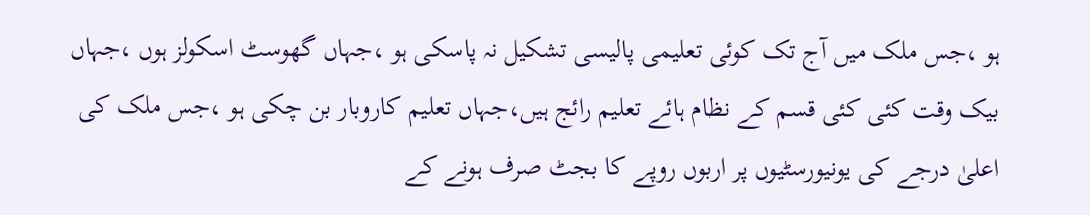ہو ،جس ملک میں آج تک کوئی تعلیمی پالیسی تشکیل نہ پاسکی ہو ،جہاں گھوسٹ اسکولز ہوں ،جہاں بیک وقت کئی کئی قسم کے نظام ہائے تعلیم رائج ہیں،جہاں تعلیم کاروبار بن چکی ہو ،جس ملک کی اعلیٰ درجے کی یونیورسٹیوں پر اربوں روپے کا بجٹ صرف ہونے کے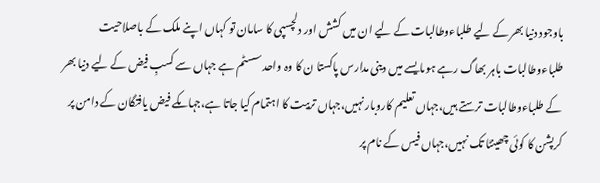باوجود دنیا بھر کے لیے طلباءوطالبات کے لیے ان میں کشش اور دلچسپی کا سامان تو کہاں اپنے ملک کے باصلاحیت طلباءوطالبات باہر بھاگ رہے ہوںایسے میں دینی مدارس پاکستا ن کا وہ واحد سسٹم ہے جہاں سے کسبِ فیض کے لیے دنیا بھر کے طلباءوطالبات ترستے ہیں،جہاں تعلیم کاروبار نہیں،جہاں تربیت کا اہتمام کیا جاتا ہے،جہاںکے فیض یافتگان کے دامن پر کرپشن کا کوئی چھینٹا تک نہیں،جہاں فیس کے نام پر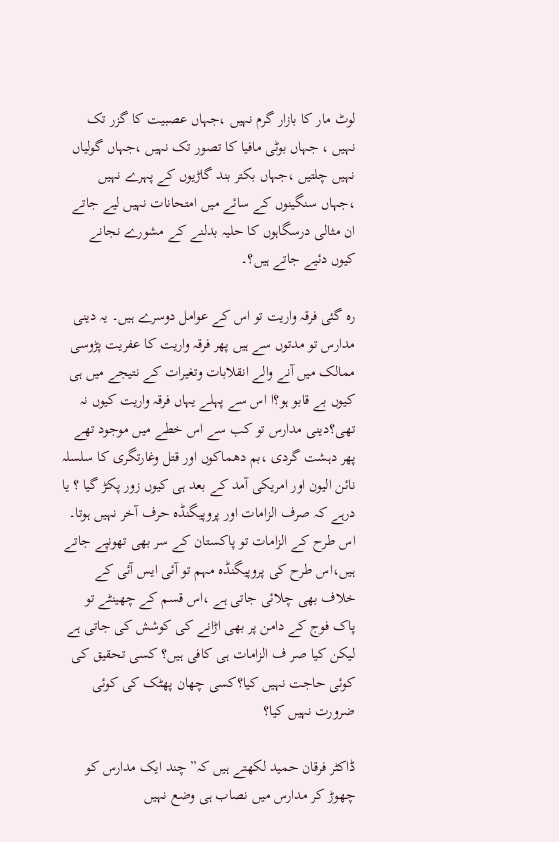لوٹ مار کا بازار گرم نہیں ،جہاں عصبیت کا گزر تک نہیں ، جہاں بوٹی مافیا کا تصور تک نہیں ،جہاں گولیاں نہیں چلتیں ،جہاں بکتر بند گاڑیوں کے پہرے نہیں ،جہاں سنگینوں کے سائے میں امتحانات نہیں لیے جاتے ان مثالی درسگاہوں کا حلیہ بدلنے کے مشورے نجانے کیوں دئیے جاتے ہیں؟۔

رہ گئی فرقہ واریت تو اس کے عوامل دوسرے ہیں۔ یہ دینی مدارس تو مدتوں سے ہیں پھر فرقہ واریت کا عفریت پڑوسی ممالک میں آنے والے انقلابات وتغیرات کے نتیجے میں ہی کیوں بے قابو ہو؟ا اس سے پہلے یہاں فرقہ واریت کیوں نہ تھی؟دینی مدارس تو کب سے اس خطے میں موجود تھے پھر دہشت گردی ،بم دھماکوں اور قتل وغارتگری کا سلسلہ نائن الیون اور امریکی آمد کے بعد ہی کیوں زور پکڑ گیا ؟ یا درہے کہ صرف الزامات اور پروپیگنڈہ حرف آخر نہیں ہوتا۔ اس طرح کے الزامات تو پاکستان کے سر بھی تھونپے جاتے ہیں،اس طرح کی پروپیگنڈہ مہم تو آئی ایس آئی کے خلاف بھی چلائی جاتی ہے ،اس قسم کے چھینٹے تو پاک فوج کے دامن پر بھی اڑانے کی کوشش کی جاتی ہے لیکن کیا صر ف الزامات ہی کافی ہیں؟ کسی تحقیق کی کوئی حاجت نہیں کیا؟کسی چھان پھٹک کی کوئی ضرورت نہیں کیا؟

ڈاکٹر فرقان حمید لکھتے ہیں کہ” چند ایک مدارس کو چھوڑ کر مدارس میں نصاب ہی وضع نہیں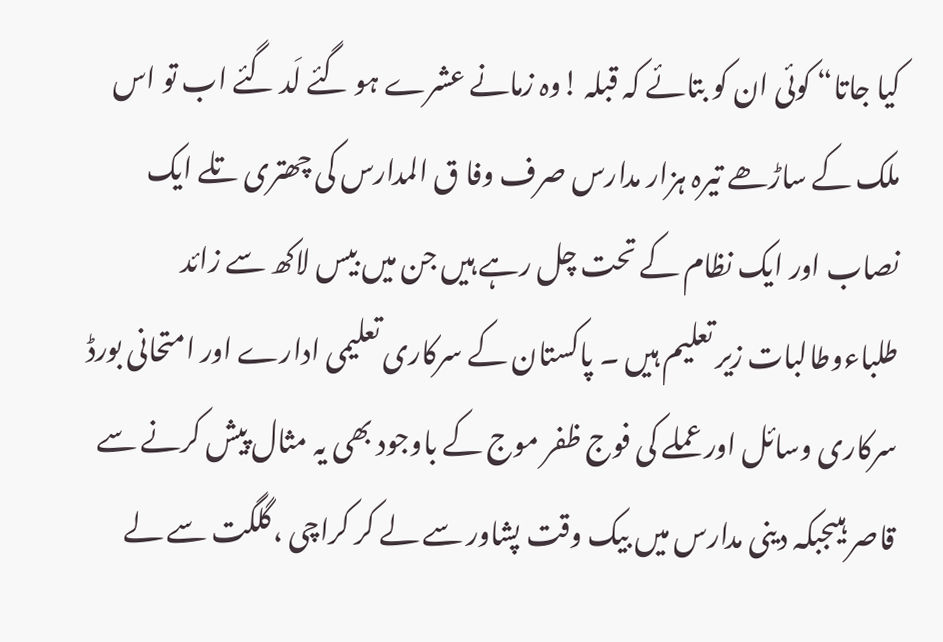کیا جاتا“ کوئی ان کو بتائے کہ قبلہ !وہ زمانے عشرے ہو گئے لَد گئے اب تو اس ملک کے ساڑھے تیرہ ہزار مدارس صرف وفا ق المدارس کی چھتری تلے ایک نصاب اور ایک نظام کے تحت چل رہے ہیں جن میں بیس لاکھ سے زائد طلباءوطالبات زیر تعلیم ہیں ۔ پاکستان کے سرکاری تعلیمی ادارے اور امتحانی بورڈ سرکاری وسائل اور عملے کی فوج ظفر موج کے باوجود بھی یہ مثال پیش کرنے سے قاصر ہیںجبکہ دینی مدارس میں بیک وقت پشاور سے لے کر کراچی ،گلگت سے لے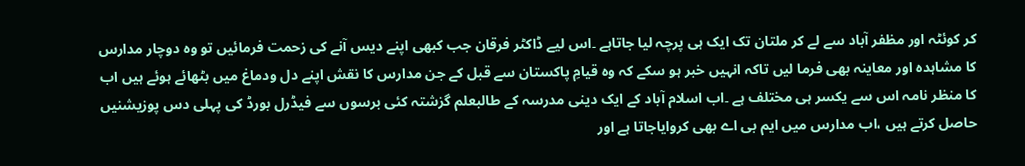کر کوئٹہ اور مظفر آباد سے لے کر ملتان تک ایک ہی پرچہ لیا جاتاہے ۔اس لیے ڈاکٹر فرقان جب کبھی اپنے دیس آنے کی زحمت فرمائیں تو وہ دوچار مدارس کا مشاہدہ اور معاینہ بھی فرما لیں تاکہ انہیں خبر ہو سکے کہ وہ قیامِ پاکستان سے قبل کے جن مدارس کا نقش اپنے دل ودماغ میں بٹھائے ہوئے ہیں اب کا منظر نامہ اس سے یکسر ہی مختلف ہے ۔اب اسلام آباد کے ایک دینی مدرسہ کے طالبعلم گزشتہ کئی برسوں سے فیڈرل بورڈ کی پہلی دس پوزیشنیں حاصل کرتے ہیں ،اب مدارس میں ایم بی اے بھی کروایاجاتا ہے اور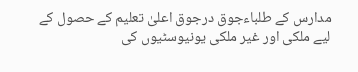مدارس کے طلباءجوق درجوق اعلیٰ تعلیم کے حصول کے لیے ملکی اور غیر ملکی یونیوسٹیوں کی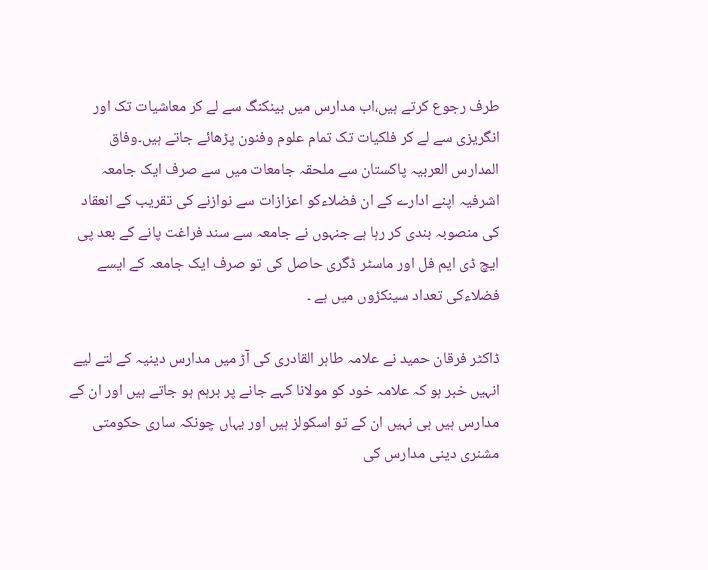طرف رجوع کرتے ہیں،اب مدارس میں بینکنگ سے لے کر معاشیات تک اور انگریزی سے لے کر فلکیات تک تمام علوم وفنون پڑھائے جاتے ہیں۔وفاق المدارس العربیہ پاکستان سے ملحقہ جامعات میں سے صرف ایک جامعہ اشرفیہ اپنے ادارے کے ان فضلاءکو اعزازات سے نوازنے کی تقریب کے انعقاد کی منصوبہ بندی کر رہا ہے جنہوں نے جامعہ سے سند فراغت پانے کے بعد پی ایچ ڈی ایم فل اور ماسٹر ڈگری حاصل کی تو صرف ایک جامعہ کے ایسے فضلاءکی تعداد سینکڑوں میں ہے ۔

ڈاکٹر فرقان حمید نے علامہ طاہر القادری کی آڑ میں مدارس دینیہ کے لتے لیے انہیں خبر ہو کہ علامہ خود کو مولانا کہے جانے پر برہم ہو جاتے ہیں اور ان کے مدارس ہیں ہی نہیں ان کے تو اسکولز ہیں اور یہاں چونکہ ساری حکومتی مشنری دینی مدارس کی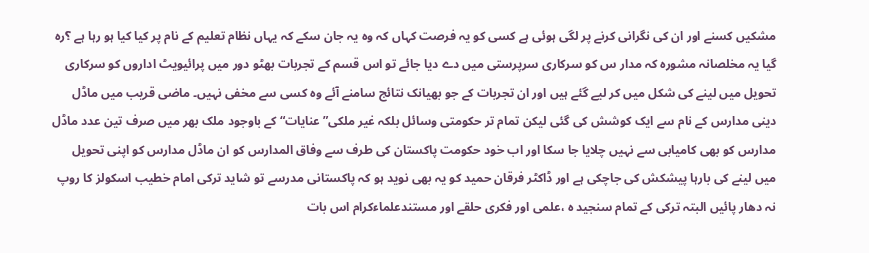مشکیں کسنے اور ان کی نگرانی کرنے پر لگی ہوئی ہے کسی کو یہ فرصت کہاں کہ وہ یہ جان سکے کہ یہاں نظام تعلیم کے نام پر کیا کیا ہو رہا ہے ؟رہ گیا یہ مخلصانہ مشورہ کہ مدار س کو سرکاری سرپرستی میں دے دیا جائے تو اس قسم کے تجربات بھٹو دور میں پرائیویٹ اداروں کو سرکاری تحویل میں لینے کی شکل میں کر لیے گئے ہیں اور ان تجربات کے جو بھیانک نتائج سامنے آئے وہ کسی سے مخفی نہیں۔ ماضی قریب میں ماڈل دینی مدارس کے نام سے ایک کوشش کی گئی لیکن تمام تر حکومتی وسائل بلکہ غیر ملکی” عنایات“ کے باوجود ملک بھر میں صرف تین عدد ماڈل مدارس کو بھی کامیابی سے نہیں چلایا جا سکا اور اب خود حکومت پاکستان کی طرف سے وفاق المدارس کو ان ماڈل مدارس کو اپنی تحویل میں لینے کی بارہا پیشکش کی جاچکی ہے اور ڈاکٹر فرقان حمید کو یہ بھی نوید ہو کہ پاکستانی مدرسے تو شاید ترکی امام خطیب اسکولز کا روپ نہ دھار پائیں البتہ ترکی کے تمام سنجید ہ ،علمی اور فکری حلقے اور مستندعلماءکرام اس بات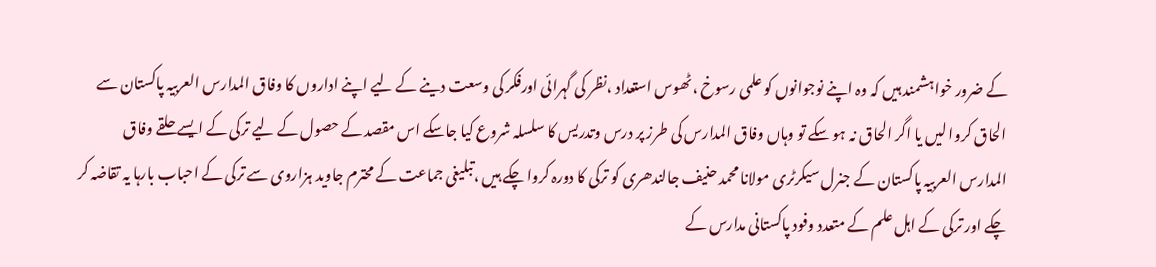کے ضرور خواہشمند ہیں کہ وہ اپنے نوجوانوں کو علمی رسوخ ،ٹھوس استعداد ،نظر کی گہرائی اورفکر کی وسعت دینے کے لیے اپنے اداروں کا وفاق المدارس العربیہ پاکستان سے الحاق کروا لیں یا اگر الحاق نہ ہو سکے تو وہاں وفاق المدارس کی طرز پر درس وتدریس کا سلسلہ شروع کیا جاسکے اس مقصد کے حصول کے لیے ترکی کے ایسے حلقے وفاق المدارس العربیہ پاکستان کے جنرل سیکرٹری مولانا محمد حنیف جالندھری کو ترکی کا دورہ کروا چکے ہیں ،تبلیغی جماعت کے محترم جاوید ہزاروی سے ترکی کے احباب بارہا یہ تقاضہ کر چکے اور ترکی کے اہل علم کے متعدد وفود پاکستانی مدارس کے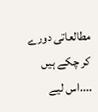مطالعاتی دورے کر چکے ہیں ....اس لیے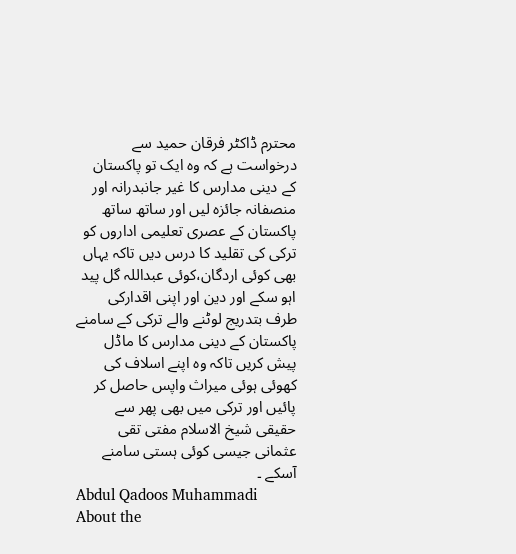محترم ڈاکٹر فرقان حمید سے درخواست ہے کہ وہ ایک تو پاکستان کے دینی مدارس کا غیر جانبدرانہ اور منصفانہ جائزہ لیں اور ساتھ ساتھ پاکستان کے عصری تعلیمی اداروں کو ترکی کی تقلید کا درس دیں تاکہ یہاں بھی کوئی اردگان،کوئی عبداللہ گل پید اہو سکے اور دین اور اپنی اقدارکی طرف بتدریج لوٹنے والے ترکی کے سامنے پاکستان کے دینی مدارس کا ماڈل پیش کریں تاکہ وہ اپنے اسلاف کی کھوئی ہوئی میراث واپس حاصل کر پائیں اور ترکی میں بھی پھر سے حقیقی شیخ الاسلام مفتی تقی عثمانی جیسی کوئی ہستی سامنے آسکے ۔
Abdul Qadoos Muhammadi
About the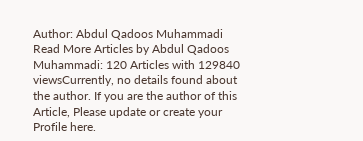Author: Abdul Qadoos Muhammadi Read More Articles by Abdul Qadoos Muhammadi: 120 Articles with 129840 viewsCurrently, no details found about the author. If you are the author of this Article, Please update or create your Profile here.